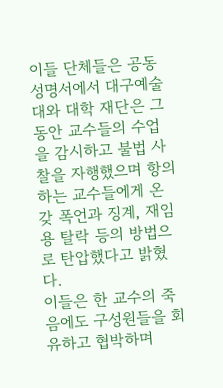이들 단체들은 공동성명서에서 대구예술대와 대학 재단은 그동안 교수들의 수업을 감시하고 불법 사찰을 자행했으며 항의하는 교수들에게 온갖 폭언과 징계, 재임용 탈락 등의 방법으로 탄압했다고 밝혔다.
이들은 한 교수의 죽음에도 구성원들을 회유하고 협박하며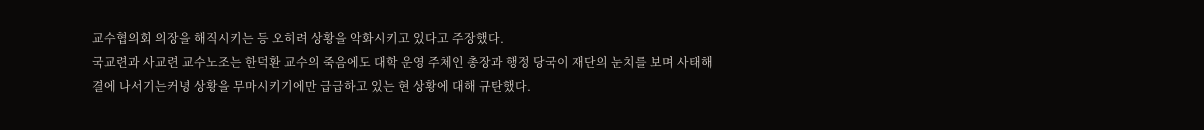교수협의회 의장을 해직시키는 등 오히려 상황을 악화시키고 있다고 주장했다.
국교련과 사교련 교수노조는 한덕환 교수의 죽음에도 대학 운영 주체인 총장과 행정 당국이 재단의 눈치를 보며 사태해결에 나서기는커녕 상황을 무마시키기에만 급급하고 있는 현 상황에 대해 규탄했다.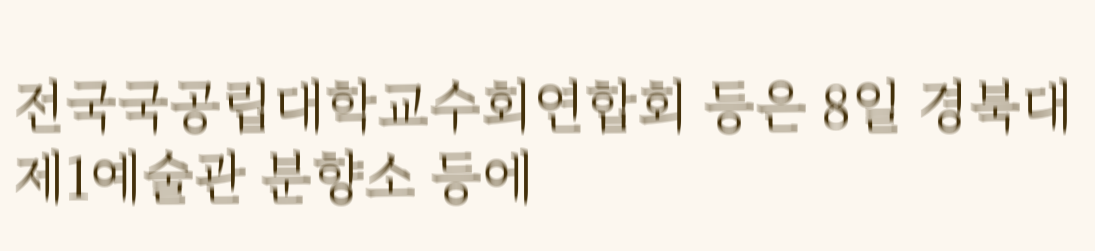전국국공립대학교수회연합회 등은 8일 경북대 제1예술관 분향소 등에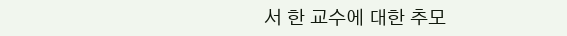서 한 교수에 대한 추모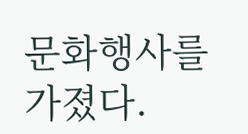문화행사를 가졌다.